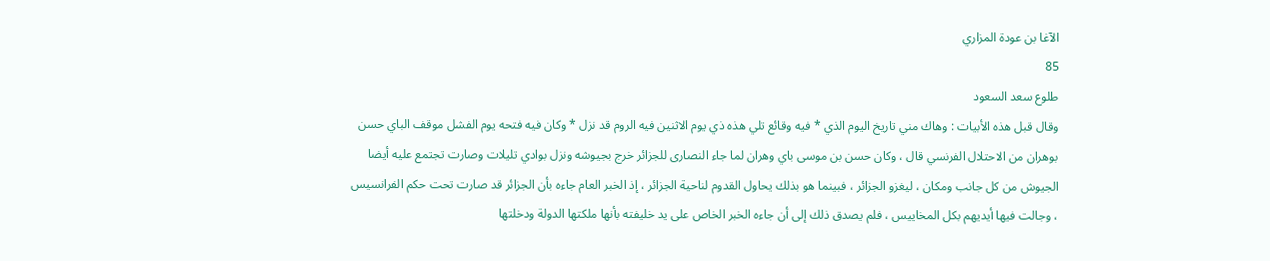الآغا بن عودة المزاري
85
طلوع سعد السعود
وقال قبل هذه الأبيات : وهاك مني تاريخ اليوم الذي * فيه وقائع تلي هذه ذي يوم الاثنين فيه الروم قد نزل * وكان فيه فتحه يوم الفشل موقف الباي حسن بوهران من الاحتلال الفرنسي قال ، وكان حسن بن موسى باي وهران لما جاء النصارى للجزائر خرج بجيوشه ونزل بوادي تليلات وصارت تجتمع عليه أيضا الجيوش من كل جانب ومكان ، ليغزو الجزائر ، فبينما هو بذلك يحاول القدوم لناحية الجزائر ، إذ الخبر العام جاءه بأن الجزائر قد صارت تحت حكم الفرانسيس ، وجالت فيها أيديهم بكل المخاييس ، فلم يصدق ذلك إلى أن جاءه الخبر الخاص على يد خليفته بأنها ملكتها الدولة ودخلتها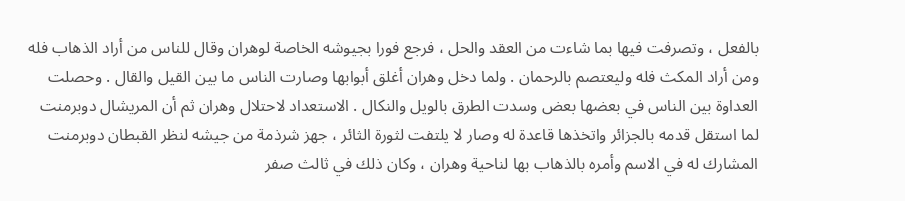بالفعل ، وتصرفت فيها بما شاءت من العقد والحل ، فرجع فورا بجيوشه الخاصة لوهران وقال للناس من أراد الذهاب فله ومن أراد المكث فله وليعتصم بالرحمان . ولما دخل وهران أغلق أبوابها وصارت الناس ما بين القيل والقال . وحصلت العداوة بين الناس في بعضها بعض وسدت الطرق بالويل والنكال . الاستعداد لاحتلال وهران ثم أن المريشال دوبرمنت لما استقل قدمه بالجزائر واتخذها قاعدة له وصار لا يلتفت لثورة الثائر ، جهز شرذمة من جيشه لنظر القبطان دوبرمنت المشارك له في الاسم وأمره بالذهاب بها لناحية وهران ، وكان ذلك في ثالث صفر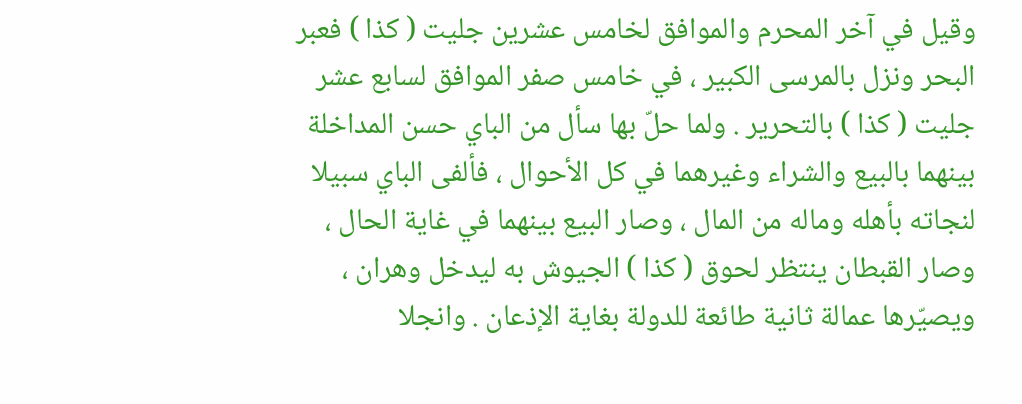وقيل في آخر المحرم والموافق لخامس عشرين جليت ( كذا ) فعبر البحر ونزل بالمرسى الكبير ، في خامس صفر الموافق لسابع عشر جليت ( كذا ) بالتحرير . ولما حلّ بها سأل من الباي حسن المداخلة بينهما بالبيع والشراء وغيرهما في كل الأحوال ، فألفى الباي سبيلا لنجاته بأهله وماله من المال ، وصار البيع بينهما في غاية الحال ، وصار القبطان ينتظر لحوق ( كذا ) الجيوش به ليدخل وهران ، ويصيّرها عمالة ثانية طائعة للدولة بغاية الإذعان . وانجلا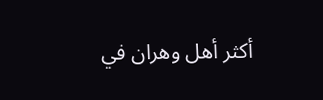أكثر أهل وهران في